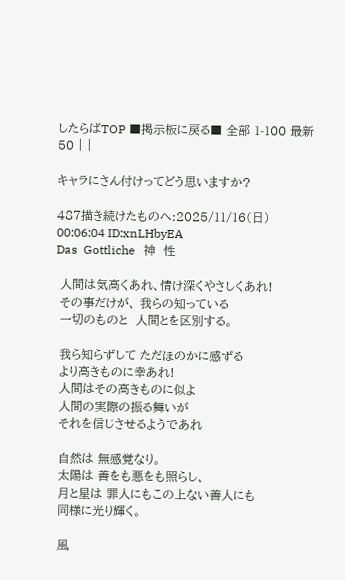したらばTOP ■掲示板に戻る■ 全部 1-100 最新50 | |

キャラにさん付けってどう思いますか?

487描き続けたものへ:2025/11/16(日) 00:06:04 ID:xnLHbyEA
Das  Gottliche   神  性

 人間は気高くあれ、情け深くやさしくあれ!
 その事だけが、 我らの知っている
 一切のものと  人間とを区別する。

 我ら知らずして ただほのかに感ずる
 より高きものに幸あれ!
 人間はその高きものに似よ
 人間の実際の振る舞いが
 それを信じさせるようであれ

 自然は 無感覚なり。
 太陽は 善をも悪をも照らし、
 月と星は 罪人にもこの上ない善人にも
 同様に光り輝く。

 風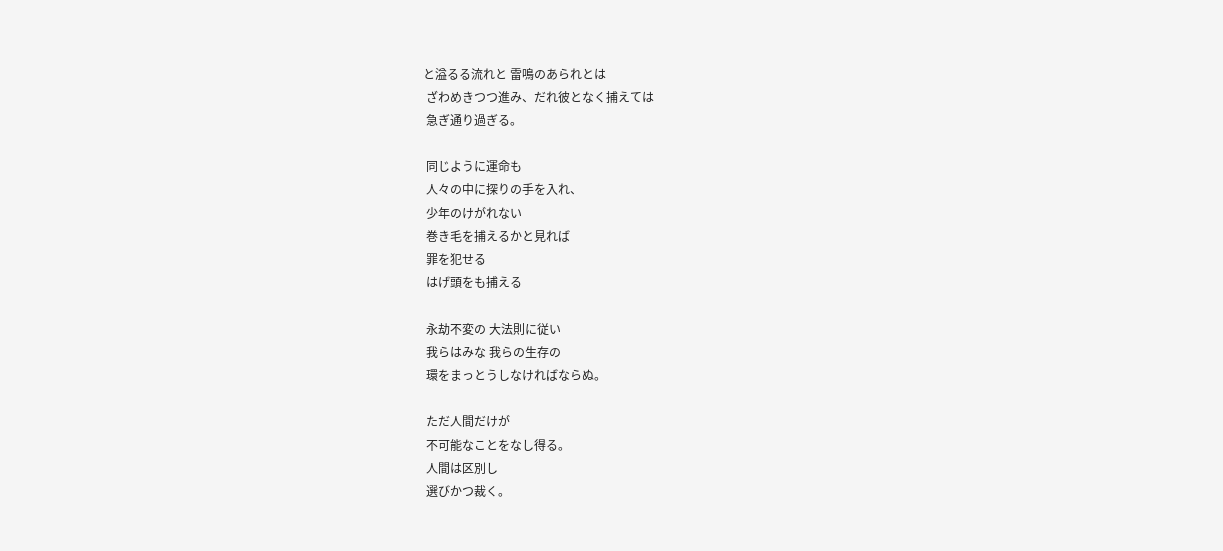と溢るる流れと 雷鳴のあられとは
 ざわめきつつ進み、だれ彼となく捕えては
 急ぎ通り過ぎる。

 同じように運命も
 人々の中に探りの手を入れ、
 少年のけがれない
 巻き毛を捕えるかと見れば
 罪を犯せる
 はげ頭をも捕える

 永劫不変の 大法則に従い
 我らはみな 我らの生存の
 環をまっとうしなければならぬ。

 ただ人間だけが
 不可能なことをなし得る。
 人間は区別し
 選びかつ裁く。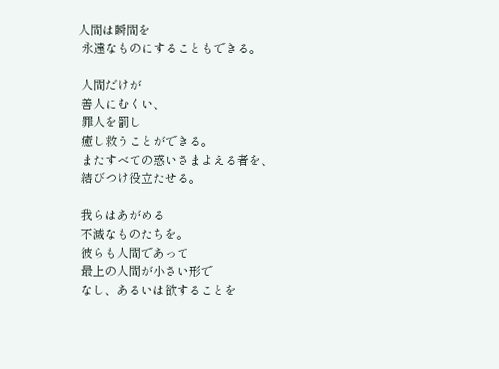人間は瞬間を
 永遠なものにすることもできる。

 人間だけが
 善人にむくい、
 罪人を罰し
 癒し救うことができる。
 またすべての惑いさまよえる者を、
 結びつけ役立たせる。

 我らはあがめる
 不滅なものたちを。
 彼らも人間であって
 最上の人間が小さい形で
 なし、あるいは欲することを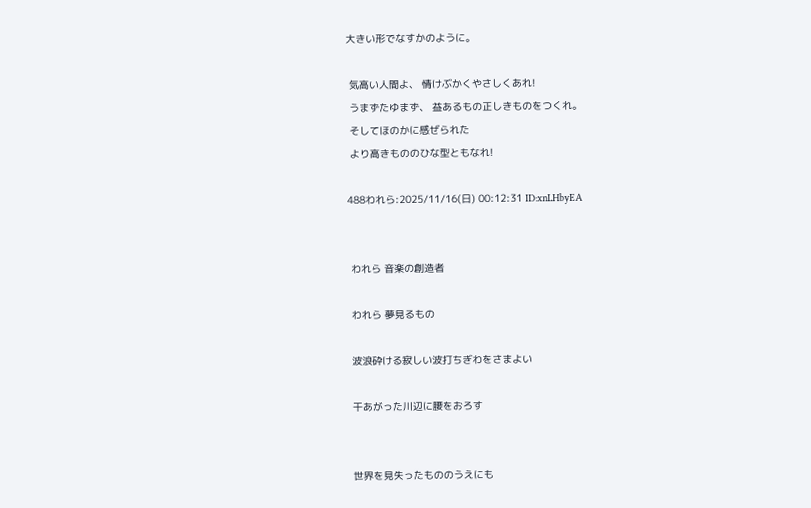大きい形でなすかのように。

 気高い人間よ、 情けぶかくやさしくあれ!
 うまずたゆまず、 益あるもの正しきものをつくれ。
 そしてほのかに感ぜられた
 より高きもののひな型ともなれ!

488われら:2025/11/16(日) 00:12:31 ID:xnLHbyEA


 われら 音楽の創造者

 われら 夢見るもの

 波浪砕ける寂しい波打ちぎわをさまよい

 干あがった川辺に腰をおろす


 世界を見失ったもののうえにも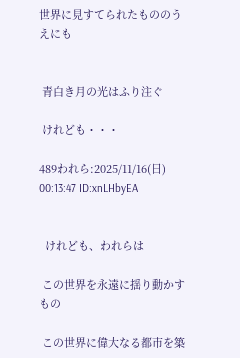世界に見すてられたもののうえにも


 青白き月の光はふり注ぐ

 けれども・・・

489われら:2025/11/16(日) 00:13:47 ID:xnLHbyEA


  けれども、われらは

 この世界を永遠に揺り動かすもの

 この世界に偉大なる都市を築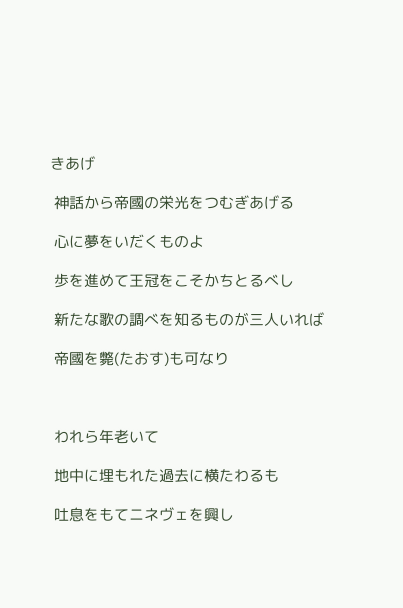きあげ

 神話から帝國の栄光をつむぎあげる

 心に夢をいだくものよ

 歩を進めて王冠をこそかちとるべし

 新たな歌の調べを知るものが三人いれば

 帝國を斃(たおす)も可なり



 われら年老いて

 地中に埋もれた過去に横たわるも

 吐息をもてニネヴェを興し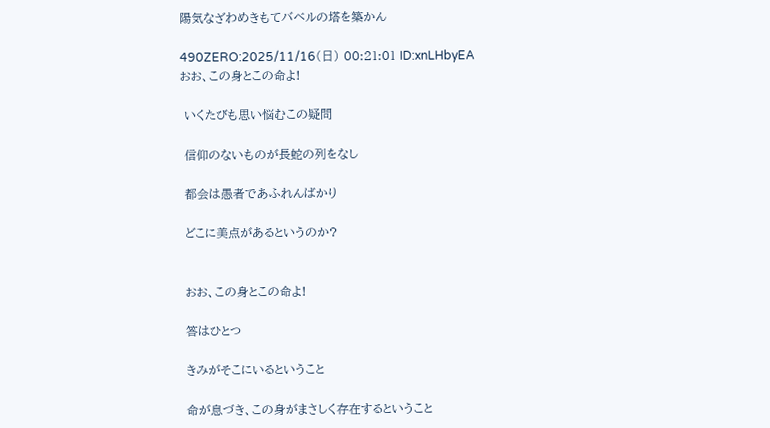陽気なざわめきもてバベルの塔を築かん

490ZERO:2025/11/16(日) 00:21:01 ID:xnLHbyEA
おお、この身とこの命よ!

 いくたびも思い悩むこの疑問

 信仰のないものが長蛇の列をなし

 都会は愚者であふれんばかり

 どこに美点があるというのか?


 おお、この身とこの命よ!

 答はひとつ

 きみがそこにいるということ

 命が息づき、この身がまさしく存在するということ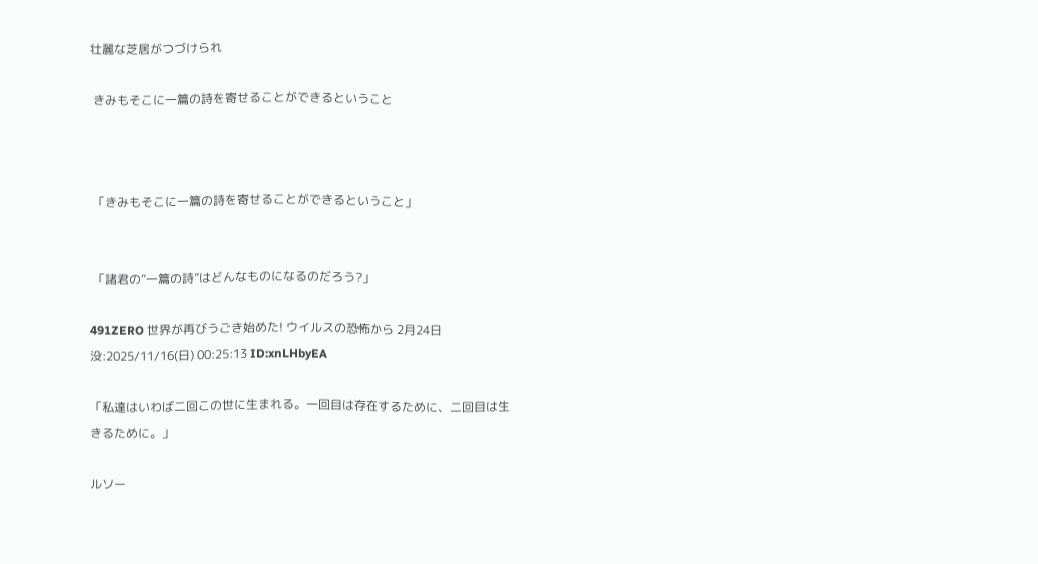壮麗な芝居がつづけられ

 きみもそこに一篇の詩を寄せることができるということ



 「きみもそこに一篇の詩を寄せることができるということ」


 「諸君の”一篇の詩”はどんなものになるのだろう?」

491ZERO 世界が再びうごき始めた! ウイルスの恐怖から 2月24日没:2025/11/16(日) 00:25:13 ID:xnLHbyEA

「私達はいわば二回この世に生まれる。一回目は存在するために、二回目は生きるために。」

ルソー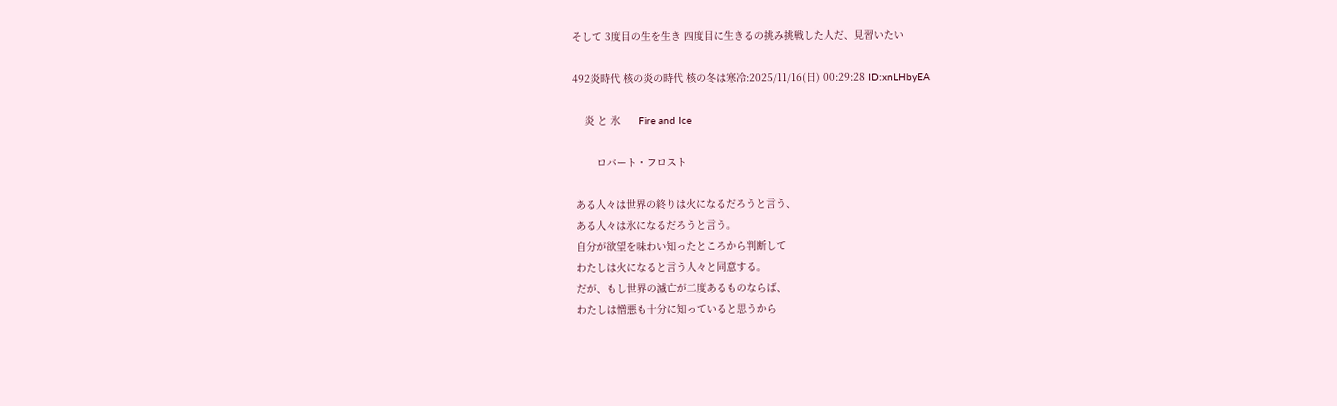そして 3度目の生を生き 四度目に生きるの挑み挑戦した人だ、見習いたい

492炎時代 核の炎の時代 核の冬は寒冷:2025/11/16(日) 00:29:28 ID:xnLHbyEA

    炎 と 氷      Fire and Ice

        ロバート・フロスト

 ある人々は世界の終りは火になるだろうと言う、
 ある人々は氷になるだろうと言う。
 自分が欲望を味わい知ったところから判断して
 わたしは火になると言う人々と同意する。
 だが、もし世界の滅亡が二度あるものならば、
 わたしは憎悪も十分に知っていると思うから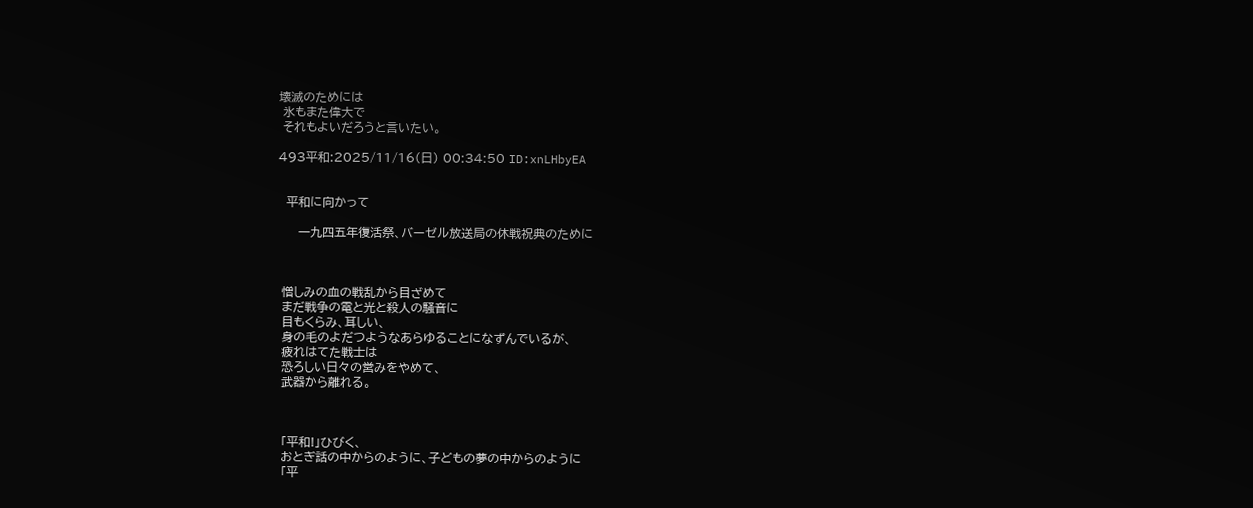壊滅のためには
 氷もまた偉大で
 それもよいだろうと言いたい。

493平和:2025/11/16(日) 00:34:50 ID:xnLHbyEA


  平和に向かって

     一九四五年復活祭、バーゼル放送局の休戦祝典のために



 憎しみの血の戦乱から目ざめて
 まだ戦争の電と光と殺人の騒音に
 目もくらみ、耳しい、
 身の毛のよだつようなあらゆることになずんでいるが、
 疲れはてた戦士は
 恐ろしい日々の営みをやめて、
 武器から離れる。



 「平和!」ひびく、
 おとぎ話の中からのように、子どもの夢の中からのように
 「平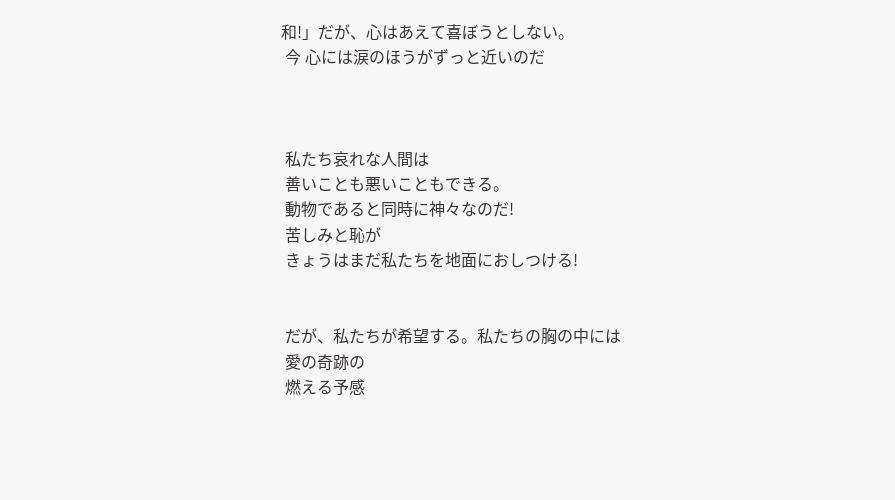和!」だが、心はあえて喜ぼうとしない。
 今 心には涙のほうがずっと近いのだ



 私たち哀れな人間は
 善いことも悪いこともできる。
 動物であると同時に神々なのだ!
 苦しみと恥が
 きょうはまだ私たちを地面におしつける!


 だが、私たちが希望する。私たちの胸の中には
 愛の奇跡の
 燃える予感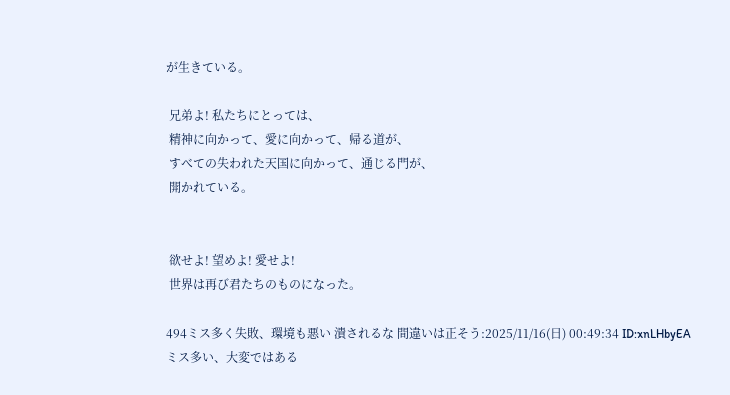が生きている。

 兄弟よ! 私たちにとっては、
 精神に向かって、愛に向かって、帰る道が、
 すべての失われた天国に向かって、通じる門が、
 開かれている。


 欲せよ! 望めよ! 愛せよ!
 世界は再び君たちのものになった。

494ミス多く失敗、環境も悪い 潰されるな 間違いは正そう:2025/11/16(日) 00:49:34 ID:xnLHbyEA
ミス多い、大変ではある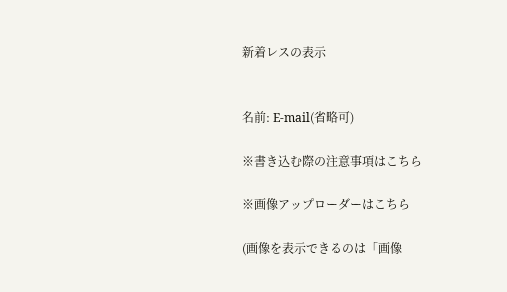新着レスの表示


名前: E-mail(省略可)

※書き込む際の注意事項はこちら

※画像アップローダーはこちら

(画像を表示できるのは「画像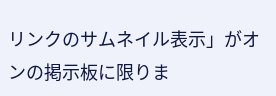リンクのサムネイル表示」がオンの掲示板に限りま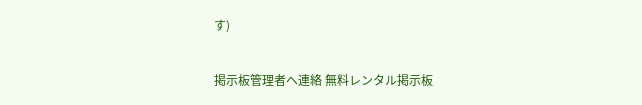す)

掲示板管理者へ連絡 無料レンタル掲示板